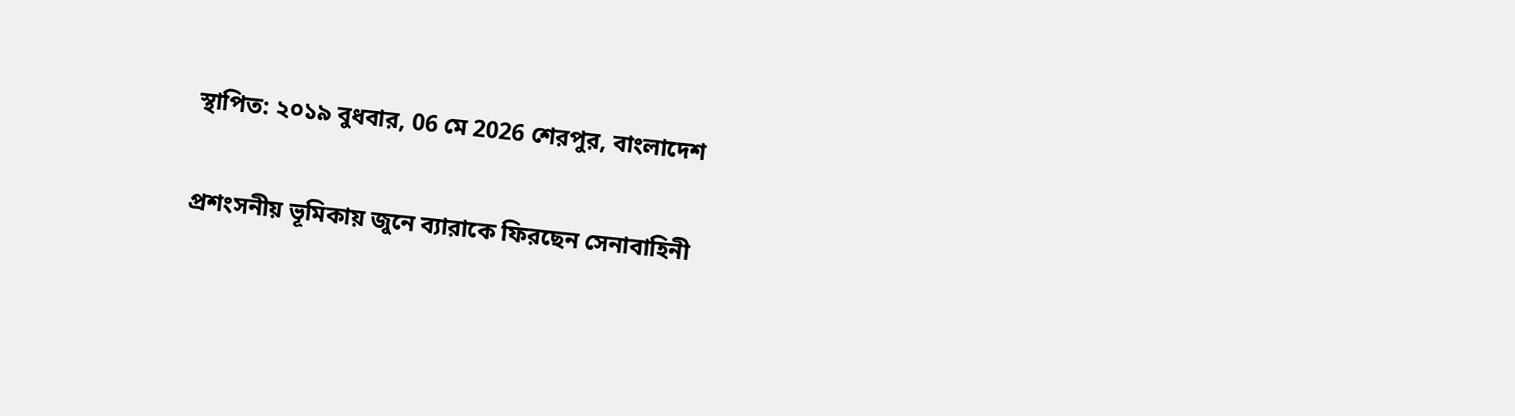স্থাপিত: ২০১৯ বুধবার, 06 মে 2026 শেরপুর, বাংলাদেশ

প্রশংসনীয় ভূমিকায় জুনে ব্যারাকে ফিরছেন সেনাবাহিনী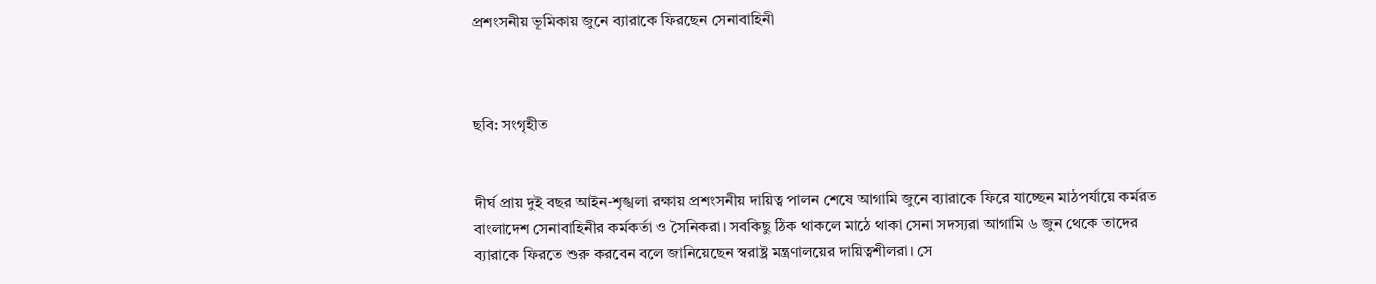প্রশংসনীয় ভূমিকায় জুনে ব্যারাকে ফিরছেন সেনাবাহিনী



ছবি: সংগৃহীত


দীর্ঘ প্রায় দুই বছর আইন-শৃঙ্খলা রক্ষায় প্রশংসনীয় দায়িত্ব পালন শেষে আগামি জুনে ব্যারাকে ফিরে যাচ্ছেন মাঠপর্যায়ে কর্মরত বাংলাদেশ সেনাবাহিনীর কর্মকর্তা ও সৈনিকরা। সবকিছু ঠিক থাকলে মাঠে থাকা সেনা সদস্যরা আগামি ৬ জুন থেকে তাদের ব্যারাকে ফিরতে শুরু করবেন বলে জানিয়েছেন স্বরাষ্ট্র মন্ত্রণালয়ের দায়িত্বশীলরা। সে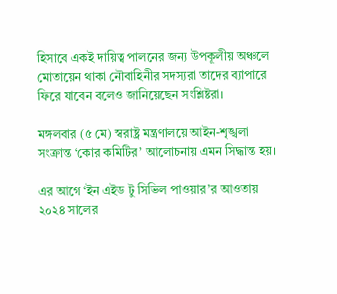হিসাবে একই দায়িত্ব পালনের জন্য উপকূলীয় অঞ্চলে মোতায়েন থাকা নৌবাহিনীর সদস্যরা তাদের ব্যাপারে ফিরে যাবেন বলেও জানিয়েছেন সংশ্লিষ্টরা।

মঙ্গলবার (৫ মে) স্বরাষ্ট্র মন্ত্রণালয়ে আইন-শৃঙ্খলা সংক্রান্ত ‘কোর কমিটির’ আলোচনায় এমন সিদ্ধান্ত হয়।

এর আগে ‘ইন এইড টু সিভিল পাওয়ার’র আওতায় ২০২৪ সালের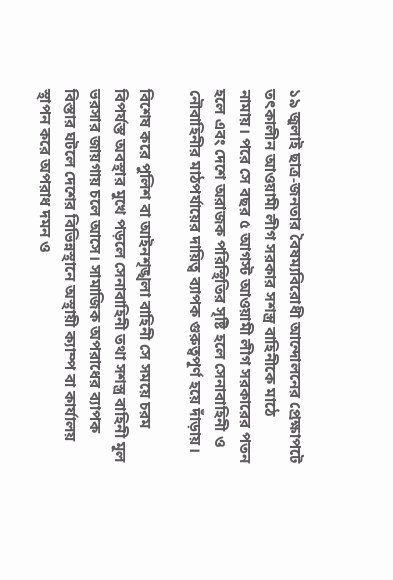১৯ জুলাই ছাত্র-জনতার বৈষম্যবিরোধী আন্দোলনের প্রেক্ষাপটে তৎকালীন আওয়ামী লীগ সরকার সশস্ত্র বাহিনীকে মাঠে নামায়। পরে সে বছর ৫ আগস্ট আওয়ামী লীগ সরকারের পতন হলে এবং দেশে অরাজক পরিস্থিতির সৃষ্টি হলে সেনাবাহিনী ও নৌবাহিনীর মাঠপর্যায়ের দায়িত্ব ব্যাপক গুরুত্বপূর্ণ হয়ে দাঁড়ায়।

বিশেষ করে পুলিশ বা আইনশৃঙ্খলা বাহিনী সে সময়ে চরম বিপর্যস্ত অবস্থার মুখে পড়লে সেনাবাহিনী তথা সশস্ত্র বাহিনী মূল ভরসার জায়গায় চলে আসে। সামাজিক অপরাধের ব্যাপক বিস্তার ঘটলে দেশের বিভিন্নস্থানে অস্থায়ী ক্যাম্প বা কার্যালয় স্থাপন করে অপরাধ দমন ও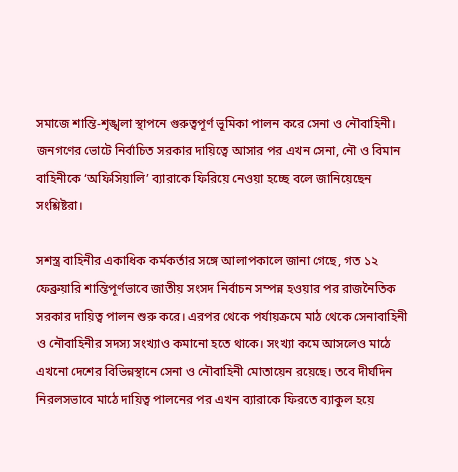সমাজে শান্তি-শৃঙ্খলা স্থাপনে গুরুত্বপূর্ণ ভূমিকা পালন করে সেনা ও নৌবাহিনী। জনগণের ভোটে নির্বাচিত সরকার দায়িত্বে আসার পর এখন সেনা, নৌ ও বিমান বাহিনীকে ‘অফিসিয়ালি’ ব্যারাকে ফিরিয়ে নেওয়া হচ্ছে বলে জানিয়েছেন সংশ্লিষ্টরা।

সশস্ত্র বাহিনীর একাধিক কর্মকর্তার সঙ্গে আলাপকালে জানা গেছে, গত ১২ ফেব্রুয়ারি শান্তিপূর্ণভাবে জাতীয় সংসদ নির্বাচন সম্পন্ন হওয়ার পর রাজনৈতিক সরকার দায়িত্ব পালন শুরু করে। এরপর থেকে পর্যায়ক্রমে মাঠ থেকে সেনাবাহিনী ও নৌবাহিনীর সদস্য সংখ্যাও কমানো হতে থাকে। সংখ্যা কমে আসলেও মাঠে এখনো দেশের বিভিন্নস্থানে সেনা ও নৌবাহিনী মোতায়েন রয়েছে। তবে দীর্ঘদিন নিরলসভাবে মাঠে দায়িত্ব পালনের পর এখন ব্যারাকে ফিরতে ব্যাকুল হয়ে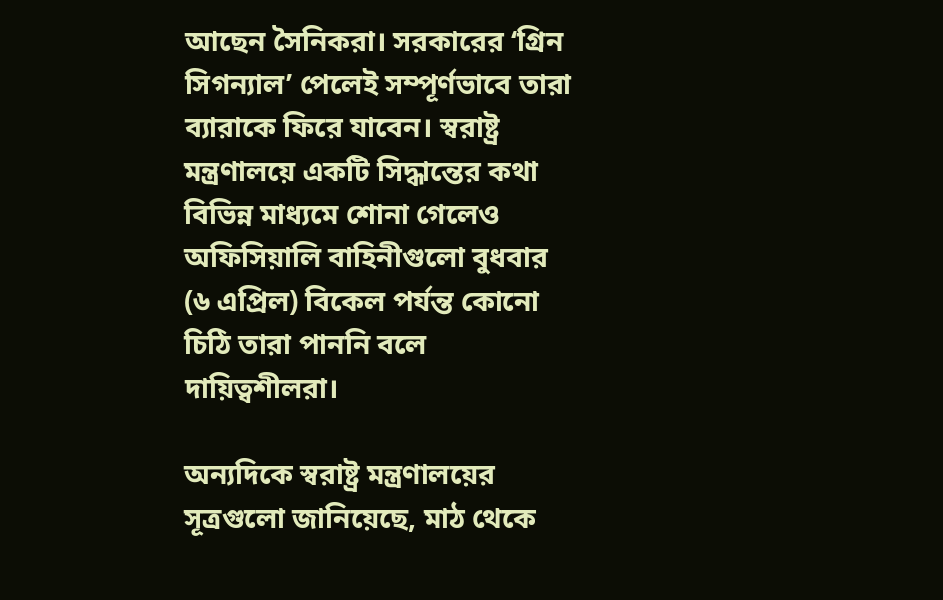আছেন সৈনিকরা। সরকারের ‘গ্রিন সিগন্যাল’ পেলেই সম্পূর্ণভাবে তারা ব্যারাকে ফিরে যাবেন। স্বরাষ্ট্র মন্ত্রণালয়ে একটি সিদ্ধান্তের কথা বিভিন্ন মাধ্যমে শোনা গেলেও অফিসিয়ালি বাহিনীগুলো বুধবার (৬ এপ্রিল) বিকেল পর্যন্ত কোনো চিঠি তারা পাননি বলে দায়িত্বশীলরা।

অন্যদিকে স্বরাষ্ট্র মন্ত্রণালয়ের সূত্রগুলো জানিয়েছে, মাঠ থেকে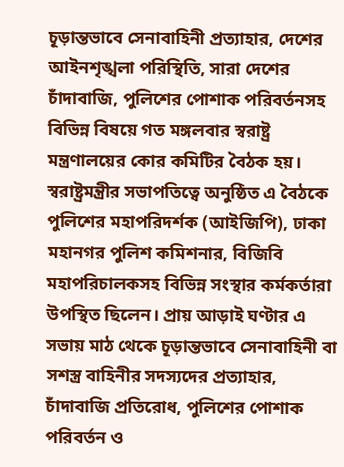চূড়ান্তভাবে সেনাবাহিনী প্রত্যাহার, দেশের আইনশৃঙ্খলা পরিস্থিতি, সারা দেশের চাঁদাবাজি, পুলিশের পোশাক পরিবর্তনসহ বিভিন্ন বিষয়ে গত মঙ্গলবার স্বরাষ্ট্র মন্ত্রণালয়ের কোর কমিটির বৈঠক হয়। স্বরাষ্ট্রমন্ত্রীর সভাপতিত্বে অনুষ্ঠিত এ বৈঠকে পুলিশের মহাপরিদর্শক (আইজিপি), ঢাকা মহানগর পুলিশ কমিশনার, বিজিবি মহাপরিচালকসহ বিভিন্ন সংস্থার কর্মকর্তারা উপস্থিত ছিলেন। প্রায় আড়াই ঘণ্টার এ সভায় মাঠ থেকে চূড়ান্তভাবে সেনাবাহিনী বা সশস্ত্র বাহিনীর সদস্যদের প্রত্যাহার, চাঁদাবাজি প্রতিরোধ, পুলিশের পোশাক পরিবর্তন ও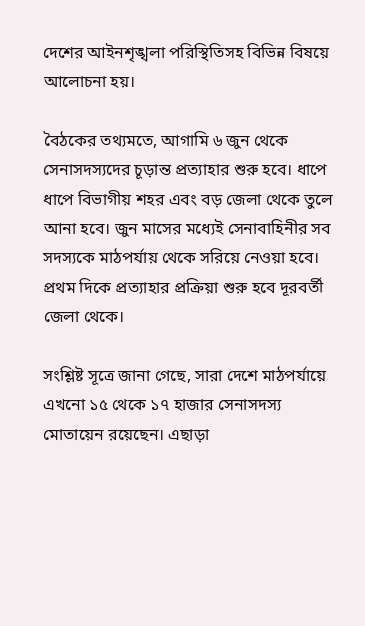দেশের আইনশৃঙ্খলা পরিস্থিতিসহ বিভিন্ন বিষয়ে আলোচনা হয়।

বৈঠকের তথ্যমতে, আগামি ৬ জুন থেকে সেনাসদস্যদের চূড়ান্ত প্রত্যাহার শুরু হবে। ধাপে ধাপে বিভাগীয় শহর এবং বড় জেলা থেকে তুলে আনা হবে। জুন মাসের মধ্যেই সেনাবাহিনীর সব সদস্যকে মাঠপর্যায় থেকে সরিয়ে নেওয়া হবে। প্রথম দিকে প্রত্যাহার প্রক্রিয়া শুরু হবে দূরবর্তী জেলা থেকে।

সংশ্লিষ্ট সূত্রে জানা গেছে, সারা দেশে মাঠপর্যায়ে এখনো ১৫ থেকে ১৭ হাজার সেনাসদস্য মোতায়েন রয়েছেন। এছাড়া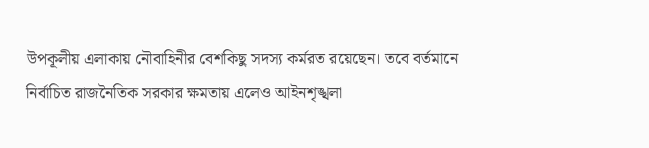উপকূলীয় এলাকায় নৌবাহিনীর বেশকিছু সদস্য কর্মরত রয়েছেন। তবে বর্তমানে নির্বাচিত রাজনৈতিক সরকার ক্ষমতায় এলেও আইনশৃঙ্খলা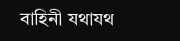বাহিনী যথাযথ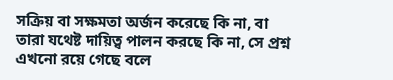সক্রিয় বা সক্ষমতা অর্জন করেছে কি না, বা তারা যথেষ্ট দায়িত্ব পালন করছে কি না, সে প্রশ্ন এখনো রয়ে গেছে বলে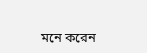মনে করেন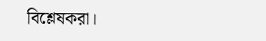বিশ্লেষকরা।